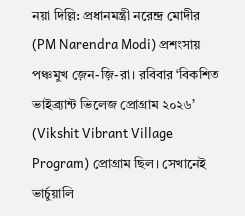নয়া দিল্লি: প্রধানমন্ত্রী নরেন্দ্র মোদীর (PM Narendra Modi) প্রশংসায় পঞ্চমুখ জ়েন-জ়ি-রা। রবিবার ‘বিকশিত ভাইব্র্যান্ট ভিলেজ প্রোগ্রাম ২০২৬’ (Vikshit Vibrant Village Program) প্রোগ্রাম ছিল। সেখানেই ভার্চুয়ালি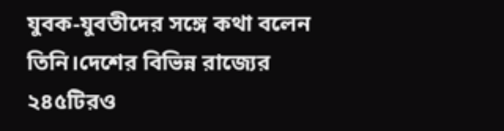যুবক-যুবতীদের সঙ্গে কথা বলেন তিনি।দেশের বিভিন্ন রাজ্যের ২৪৫টিরও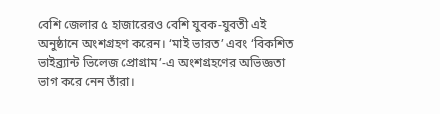বেশি জেলার ৫ হাজারেরও বেশি যুবক-যুবতী এই অনুষ্ঠানে অংশগ্রহণ করেন। ‘মাই ভারত’ এবং ‘বিকশিত ভাইব্র্যান্ট ভিলেজ প্রোগ্রাম’-এ অংশগ্রহণের অভিজ্ঞতা ভাগ করে নেন তাঁরা।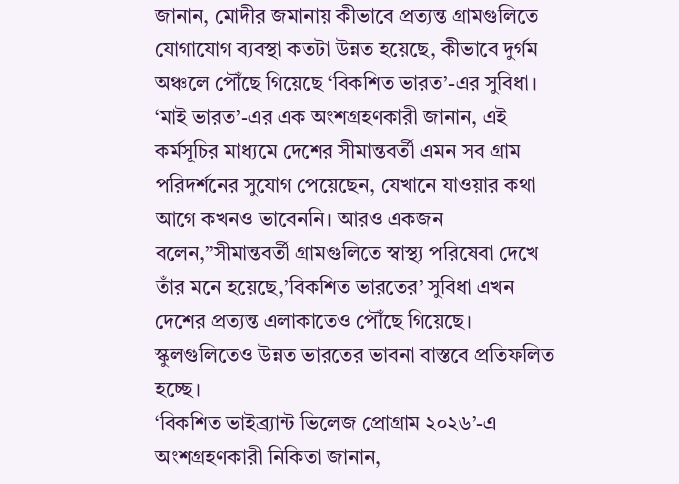জানান, মোদীর জমানায় কীভাবে প্রত্যন্ত গ্রামগুলিতে যোগাযোগ ব্যবস্থা কতটা উন্নত হয়েছে, কীভাবে দুর্গম অঞ্চলে পৌঁছে গিয়েছে ‘বিকশিত ভারত’-এর সুবিধা।
‘মাই ভারত’-এর এক অংশগ্রহণকারী জানান, এই কর্মসূচির মাধ্যমে দেশের সীমান্তবর্তী এমন সব গ্রাম পরিদর্শনের সুযোগ পেয়েছেন, যেখানে যাওয়ার কথা আগে কখনও ভাবেননি। আরও একজন বলেন,”সীমান্তবর্তী গ্রামগুলিতে স্বাস্থ্য পরিষেবা দেখে তাঁর মনে হয়েছে,’বিকশিত ভারতের’ সুবিধা এখন দেশের প্রত্যন্ত এলাকাতেও পৌঁছে গিয়েছে। স্কুলগুলিতেও উন্নত ভারতের ভাবনা বাস্তবে প্রতিফলিত হচ্ছে।
‘বিকশিত ভাইব্র্যান্ট ভিলেজ প্রোগ্রাম ২০২৬’-এ অংশগ্রহণকারী নিকিতা জানান,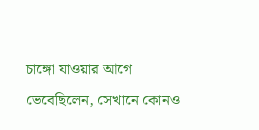চাঙ্গো যাওয়ার আগে ভেবেছিলেন, সেখানে কোনও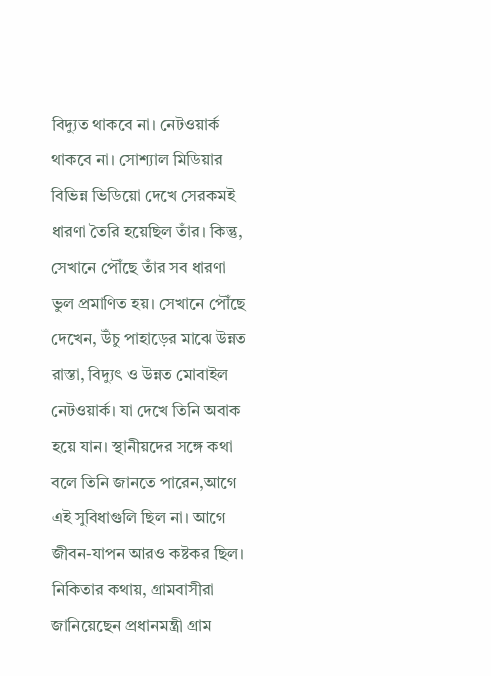বিদ্যুত থাকবে না। নেটওয়ার্ক থাকবে না। সোশ্যাল মিডিয়ার বিভিন্ন ভিডিয়ো দেখে সেরকমই ধারণা তৈরি হয়েছিল তাঁর। কিন্তু, সেখানে পৌঁছে তাঁর সব ধারণা ভুল প্রমাণিত হয়। সেখানে পৌঁছে দেখেন, উঁচু পাহাড়ের মাঝে উন্নত রাস্তা, বিদ্যুৎ ও উন্নত মোবাইল নেটওয়ার্ক। যা দেখে তিনি অবাক হয়ে যান। স্থানীয়দের সঙ্গে কথা বলে তিনি জানতে পারেন,আগে এই সুবিধাগুলি ছিল না। আগে জীবন-যাপন আরও কষ্টকর ছিল।
নিকিতার কথায়, গ্রামবাসীরা জানিয়েছেন প্রধানমন্ত্রী গ্রাম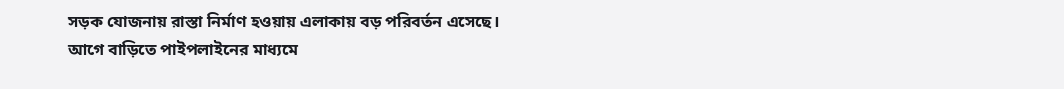সড়ক যোজনায় রাস্তা নির্মাণ হওয়ায় এলাকায় বড় পরিবর্তন এসেছে। আগে বাড়িতে পাইপলাইনের মাধ্যমে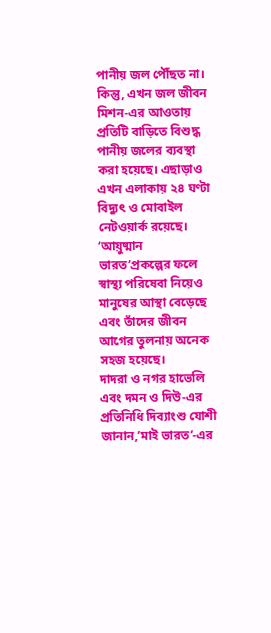পানীয় জল পৌঁছত না। কিন্তু, এখন জল জীবন মিশন-এর আওতায় প্রতিটি বাড়িতে বিশুদ্ধ পানীয় জলের ব্যবস্থা করা হয়েছে। এছাড়াও এখন এলাকায় ২৪ ঘণ্টা বিদ্যুৎ ও মোবাইল নেটওয়ার্ক রয়েছে। ‘আয়ুষ্মান ভারত’প্রকল্পের ফলে স্বাস্থ্য পরিষেবা নিয়েও মানুষের আস্থা বেড়েছে এবং তাঁদের জীবন আগের তুলনায় অনেক সহজ হয়েছে।
দাদরা ও নগর হাভেলি এবং দমন ও দিউ-এর প্রতিনিধি দিব্যাংশু যোশী জানান,’মাই ভারত’-এর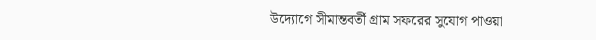উদ্যোগে সীমান্তবর্তী গ্রাম সফরের সুযোগ পাওয়া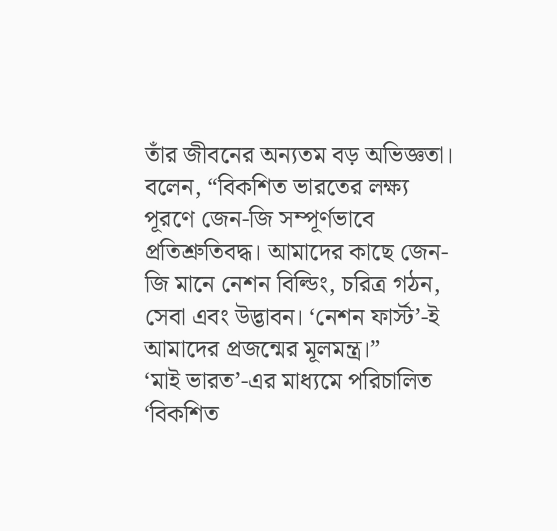তাঁর জীবনের অন্যতম বড় অভিজ্ঞতা। বলেন, “বিকশিত ভারতের লক্ষ্য পূরণে জেন-জি সম্পূর্ণভাবে প্রতিশ্রুতিবদ্ধ। আমাদের কাছে জেন-জি মানে নেশন বিল্ডিং, চরিত্র গঠন, সেবা এবং উদ্ভাবন। ‘নেশন ফার্স্ট’-ই আমাদের প্রজন্মের মূলমন্ত্র।”
‘মাই ভারত’-এর মাধ্যমে পরিচালিত ‘বিকশিত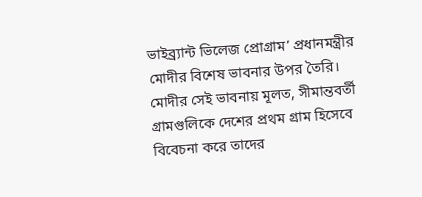ভাইব্র্যান্ট ভিলেজ প্রোগ্রাম’ প্রধানমন্ত্রীর মোদীর বিশেষ ভাবনার উপর তৈরি। মোদীর সেই ভাবনায় মূলত, সীমান্তবর্তী গ্রামগুলিকে দেশের প্রথম গ্রাম হিসেবে বিবেচনা করে তাদের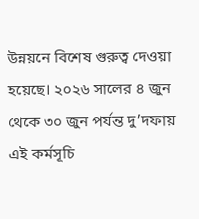উন্নয়নে বিশেষ গুরুত্ব দেওয়া হয়েছে। ২০২৬ সালের ৪ জুন থেকে ৩০ জুন পর্যন্ত দু’দফায় এই কর্মসূচি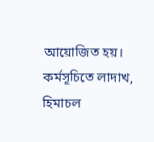আয়োজিত হয়। কর্মসূচিতে লাদাখ, হিমাচল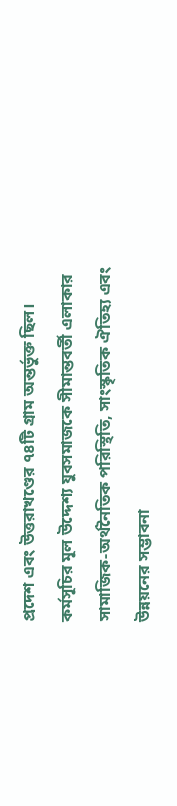প্রদেশ এবং উত্তরাখণ্ডের ৭৪টি গ্রাম অন্তর্ভুক্ত ছিল। কর্মসূচির মূল উদ্দেশ্য যুবসমাজকে সীমান্তবর্তী এলাকার সামাজিক-অর্থনৈতিক পরিস্থিতি, সাংস্কৃতিক ঐতিহ্য এবং উন্নয়নের সম্ভাবনা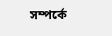সম্পর্কে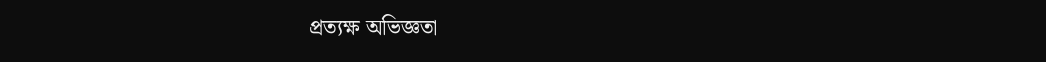প্রত্যক্ষ অভিজ্ঞতা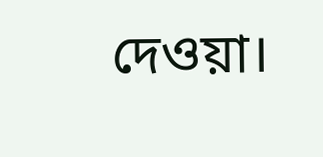দেওয়া।